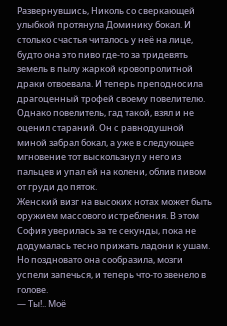Развернувшись, Николь со сверкающей улыбкой протянула Доминику бокал. И столько счастья читалось у неё на лице, будто она это пиво где-то за тридевять земель в пылу жаркой кровопролитной драки отвоевала. И теперь преподносила драгоценный трофей своему повелителю.
Однако повелитель, гад такой, взял и не оценил стараний. Он с равнодушной миной забрал бокал, а уже в следующее мгновение тот выскользнул у него из пальцев и упал ей на колени, облив пивом от груди до пяток.
Женский визг на высоких нотах может быть оружием массового истребления. В этом София уверилась за те секунды, пока не додумалась тесно прижать ладони к ушам. Но поздновато она сообразила, мозги успели запечься, и теперь что-то звенело в голове.
— Ты!.. Моё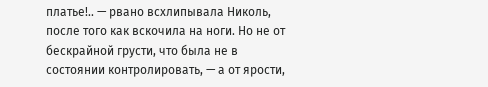платье!.. — рвано всхлипывала Николь, после того как вскочила на ноги. Но не от бескрайной грусти, что была не в состоянии контролировать, — а от ярости,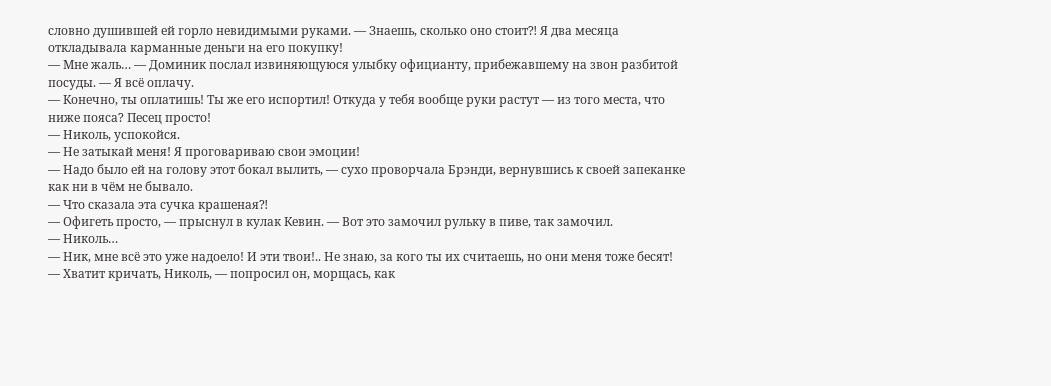словно душившей ей горло невидимыми руками. — Знаешь, сколько оно стоит⁈ Я два месяца откладывала карманные деньги на его покупку!
— Мне жаль… — Доминик послал извиняющуюся улыбку официанту, прибежавшему на звон разбитой посуды. — Я всё оплачу.
— Конечно, ты оплатишь! Ты же его испортил! Откуда у тебя вообще руки растут — из того места, что ниже пояса? Песец просто!
— Николь, успокойся.
— Не затыкай меня! Я проговариваю свои эмоции!
— Надо было ей на голову этот бокал вылить, — сухо проворчала Брэнди, вернувшись к своей запеканке как ни в чём не бывало.
— Что сказала эта сучка крашеная⁈
— Офигеть просто, — прыснул в кулак Кевин. — Вот это замочил рульку в пиве, так замочил.
— Николь…
— Ник, мне всё это уже надоело! И эти твои!.. Не знаю, за кого ты их считаешь, но они меня тоже бесят!
— Хватит кричать, Николь, — попросил он, морщась, как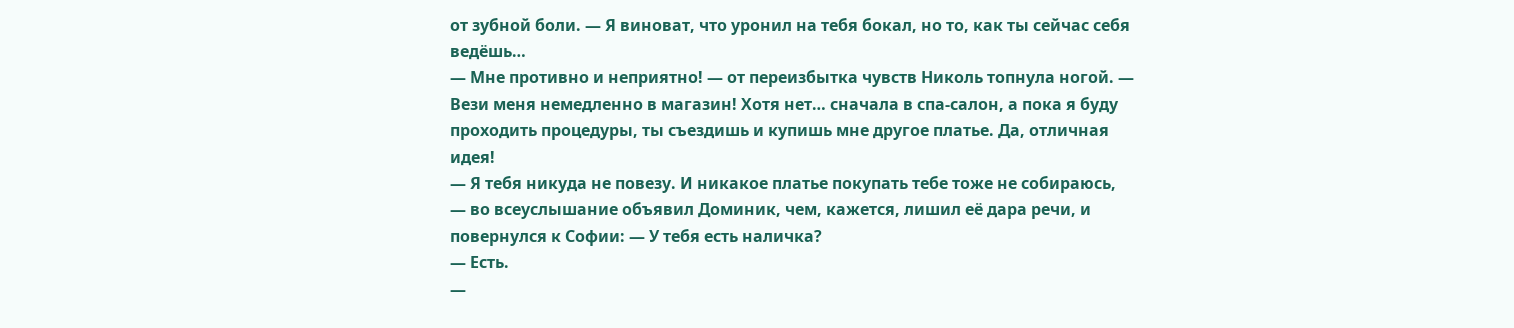от зубной боли. — Я виноват, что уронил на тебя бокал, но то, как ты сейчас себя ведёшь…
— Мне противно и неприятно! — от переизбытка чувств Николь топнула ногой. — Вези меня немедленно в магазин! Хотя нет… сначала в спа-салон, а пока я буду проходить процедуры, ты съездишь и купишь мне другое платье. Да, отличная идея!
— Я тебя никуда не повезу. И никакое платье покупать тебе тоже не собираюсь, — во всеуслышание объявил Доминик, чем, кажется, лишил её дара речи, и повернулся к Софии: — У тебя есть наличка?
— Есть.
—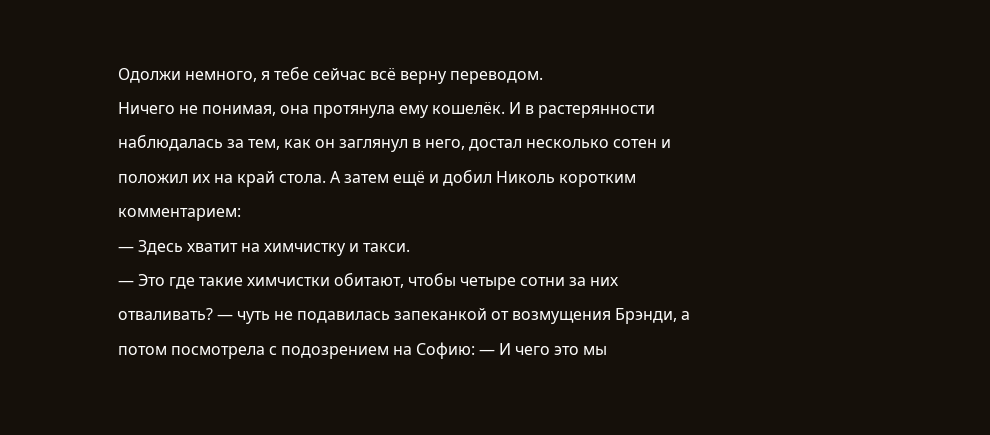Одолжи немного, я тебе сейчас всё верну переводом.
Ничего не понимая, она протянула ему кошелёк. И в растерянности наблюдалась за тем, как он заглянул в него, достал несколько сотен и положил их на край стола. А затем ещё и добил Николь коротким комментарием:
— Здесь хватит на химчистку и такси.
— Это где такие химчистки обитают, чтобы четыре сотни за них отваливать? — чуть не подавилась запеканкой от возмущения Брэнди, а потом посмотрела с подозрением на Софию: — И чего это мы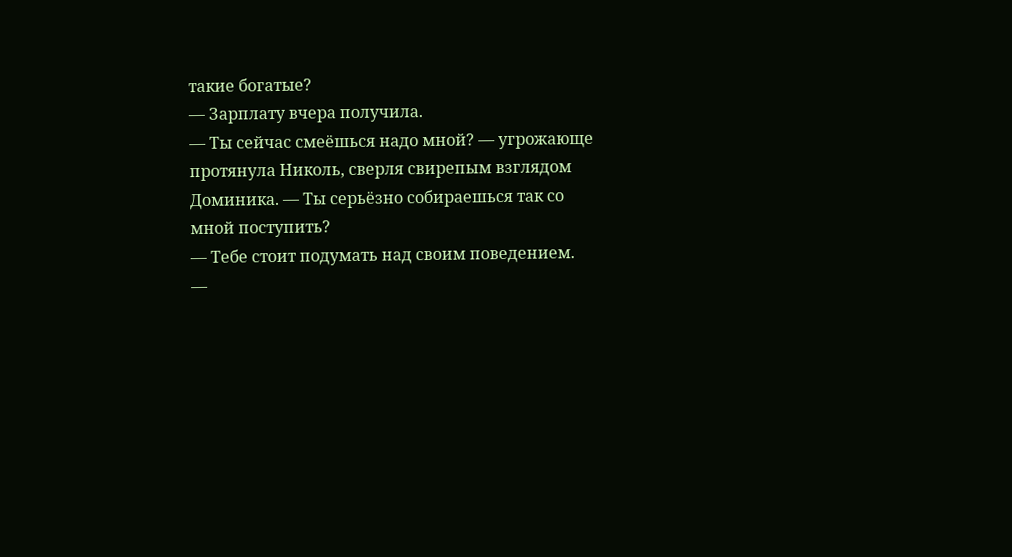такие богатые?
— Зарплату вчера получила.
— Ты сейчас смеёшься надо мной? — угрожающе протянула Николь, сверля свирепым взглядом Доминика. — Ты серьёзно собираешься так со мной поступить?
— Тебе стоит подумать над своим поведением.
—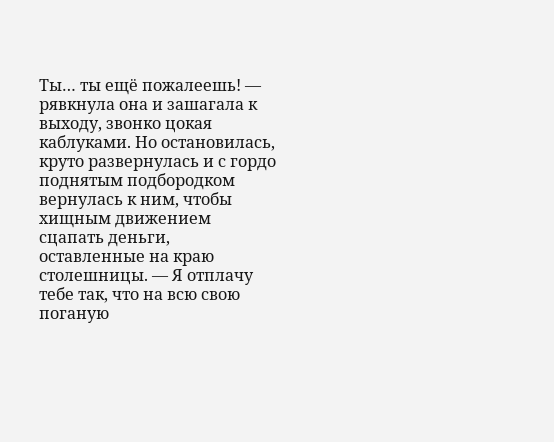Ты… ты ещё пожалеешь! — рявкнула она и зашагала к выходу, звонко цокая каблуками. Но остановилась, круто развернулась и с гордо поднятым подбородком вернулась к ним, чтобы хищным движением сцапать деньги, оставленные на краю столешницы. — Я отплачу тебе так, что на всю свою поганую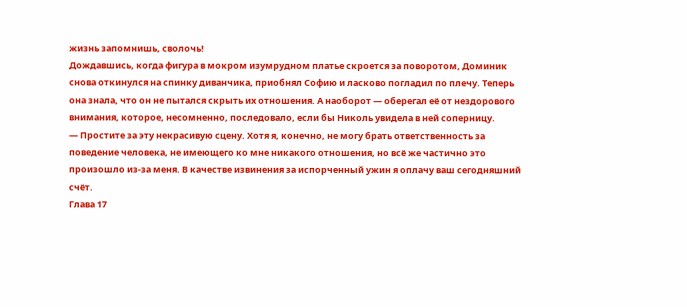жизнь запомнишь, сволочь!
Дождавшись, когда фигура в мокром изумрудном платье скроется за поворотом, Доминик снова откинулся на спинку диванчика, приобнял Софию и ласково погладил по плечу. Теперь она знала, что он не пытался скрыть их отношения. А наоборот — оберегал её от нездорового внимания, которое, несомненно, последовало, если бы Николь увидела в ней соперницу.
— Простите за эту некрасивую сцену. Хотя я, конечно, не могу брать ответственность за поведение человека, не имеющего ко мне никакого отношения, но всё же частично это произошло из-за меня. В качестве извинения за испорченный ужин я оплачу ваш сегодняшний счёт.
Глава 17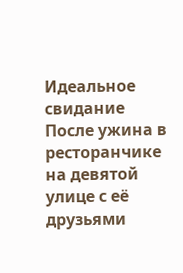Идеальное свидание
После ужина в ресторанчике на девятой улице с её друзьями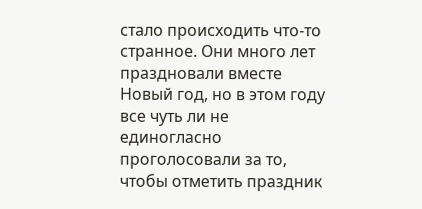стало происходить что-то странное. Они много лет праздновали вместе Новый год, но в этом году все чуть ли не единогласно проголосовали за то, чтобы отметить праздник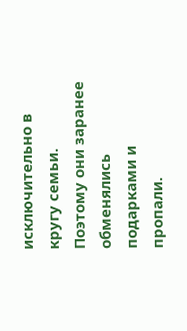исключительно в кругу семьи. Поэтому они заранее обменялись подарками и пропали.